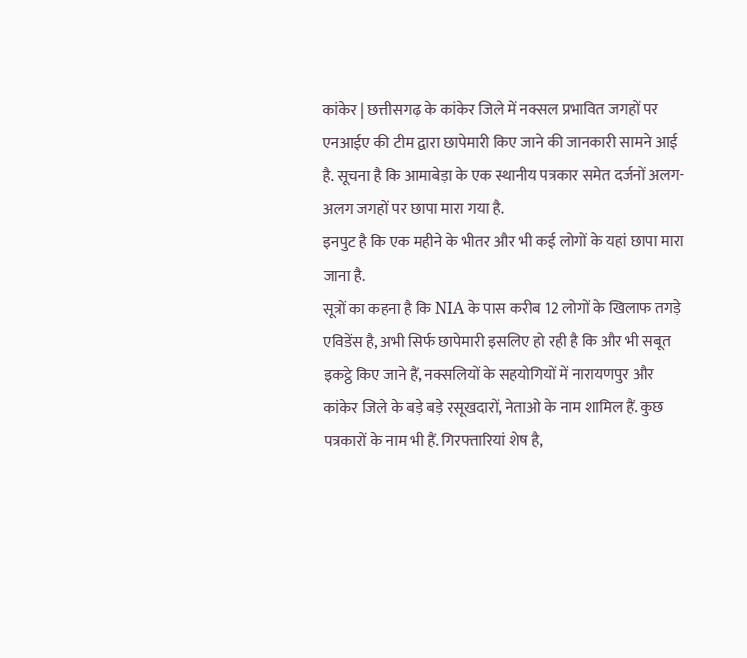कांकेर | छत्तीसगढ़ के कांकेर जिले में नक्सल प्रभावित जगहों पर एनआईए की टीम द्वारा छापेमारी किए जाने की जानकारी सामने आई है. सूचना है कि आमाबेड़ा के एक स्थानीय पत्रकार समेत दर्जनों अलग-अलग जगहों पर छापा मारा गया है.
इनपुट है कि एक महीने के भीतर और भी कई लोगों के यहां छापा मारा जाना है.
सूत्रों का कहना है कि NIA के पास करीब 12 लोगों के खिलाफ तगड़े एविडेंस है, अभी सिर्फ छापेमारी इसलिए हो रही है कि और भी सबूत इकट्ठे किए जाने हैं, नक्सलियों के सहयोगियों में नारायणपुर और कांकेर जिले के बड़े बड़े रसूखदारों, नेताओ के नाम शामिल हैं. कुछ पत्रकारों के नाम भी हैं. गिरफ्तारियां शेष है,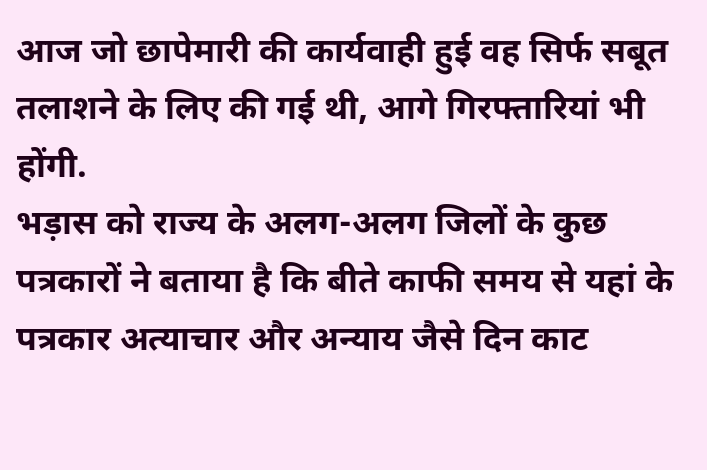आज जो छापेमारी की कार्यवाही हुई वह सिर्फ सबूत तलाशने के लिए की गई थी, आगे गिरफ्तारियां भी होंगी.
भड़ास को राज्य के अलग-अलग जिलों के कुछ पत्रकारों ने बताया है कि बीते काफी समय से यहां के पत्रकार अत्याचार और अन्याय जैसे दिन काट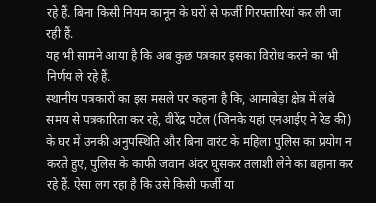रहे हैं. बिना किसी नियम कानून के घरों से फर्जी गिरफ्तारियां कर ली जा रही हैं.
यह भी सामने आया है कि अब कुछ पत्रकार इसका विरोध करने का भी निर्णय ले रहे हैं.
स्थानीय पत्रकारों का इस मसले पर कहना है कि, आमाबेड़ा क्षेत्र में लंबे समय से पत्रकारिता कर रहे, वीरेंद्र पटेल (जिनके यहां एनआईए ने रेड की) के घर में उनकी अनुपस्थिति और बिना वारंट के महिला पुलिस का प्रयोग न करते हुए, पुलिस के काफी जवान अंदर घुसकर तलाशी लेने का बहाना कर रहे हैं. ऐसा लग रहा है कि उसे किसी फर्जी या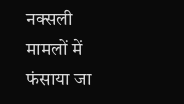नक्सली मामलों में फंसाया जा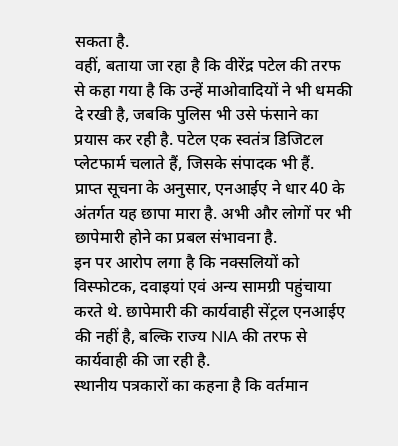सकता है.
वहीं, बताया जा रहा है कि वीरेंद्र पटेल की तरफ से कहा गया है कि उन्हें माओवादियों ने भी धमकी दे रखी है, जबकि पुलिस भी उसे फंसाने का प्रयास कर रही है. पटेल एक स्वतंत्र डिजिटल प्लेटफार्म चलाते हैं, जिसके संपादक भी हैं.
प्राप्त सूचना के अनुसार, एनआईए ने धार 40 के अंतर्गत यह छापा मारा है. अभी और लोगों पर भी छापेमारी होने का प्रबल संभावना है.
इन पर आरोप लगा है कि नक्सलियों को विस्फोटक, दवाइयां एवं अन्य सामग्री पहुंचाया करते थे. छापेमारी की कार्यवाही सेंट्रल एनआईए की नहीं है, बल्कि राज्य NIA की तरफ से कार्यवाही की जा रही है.
स्थानीय पत्रकारों का कहना है कि वर्तमान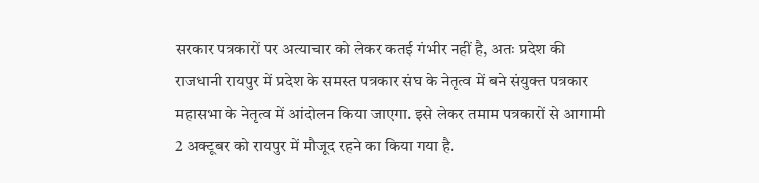सरकार पत्रकारों पर अत्याचार को लेकर कतई गंभीर नहीं है, अतः प्रदेश की राजधानी रायपुर में प्रदेश के समस्त पत्रकार संघ के नेतृत्व में बने संयुक्त पत्रकार महासभा के नेतृत्व में आंदोलन किया जाएगा. इसे लेकर तमाम पत्रकारों से आगामी 2 अक्टूबर को रायपुर में मौजूद रहने का किया गया है.